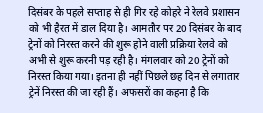दिसंबर के पहले सप्ताह से ही गिर रहे कोहरे ने रेलवे प्रशासन को भी हैरत में डाल दिया है। आमतौर पर 20 दिसंबर के बाद ट्रेनों को निरस्त करने की शुरू होने वाली प्रक्रिया रेलवे को अभी से शुरू करनी पड़ रही है। मंगलवार को 20 ट्रेनों को निरस्त किया गया। इतना ही नहीं पिछले छह दिन से लगातार ट्रेनें निरस्त की जा रही हैं। अफसरों का कहना है कि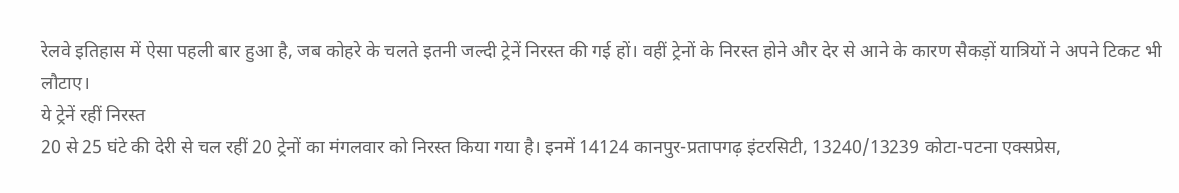रेलवे इतिहास में ऐसा पहली बार हुआ है, जब कोहरे के चलते इतनी जल्दी ट्रेनें निरस्त की गई हों। वहीं ट्रेनों के निरस्त होने और देर से आने के कारण सैकड़ों यात्रियों ने अपने टिकट भी लौटाए।
ये ट्रेनें रहीं निरस्त
20 से 25 घंटे की देरी से चल रहीं 20 ट्रेनों का मंगलवार को निरस्त किया गया है। इनमें 14124 कानपुर-प्रतापगढ़ इंटरसिटी, 13240/13239 कोटा-पटना एक्सप्रेस,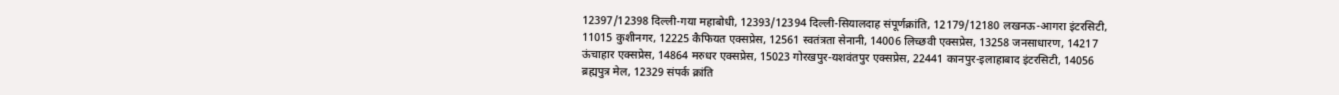12397/12398 दिल्ली-गया महाबोधी, 12393/12394 दिल्ली-सियालदाह संपूर्णक्रांति, 12179/12180 लखनऊ-आगरा इंटरसिटी, 11015 कुशीनगर, 12225 कैफियत एक्सप्रेस, 12561 स्वतंत्रता सेनानी, 14006 लिच्छवी एक्सप्रेस, 13258 जनसाधारण, 14217 ऊंचाहार एक्सप्रेस, 14864 मरुधर एक्सप्रेस, 15023 गोरखपुर-यशवंतपुर एक्सप्रेस, 22441 कानपुर-इलाहाबाद इंटरसिटी, 14056 ब्रह्मपुत्र मेल, 12329 संपर्क क्रांति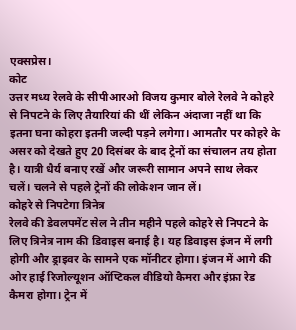एक्सप्रेस।
कोट
उत्तर मध्य रेलवे के सीपीआरओ विजय कुमार बोले रेलवे ने कोहरे से निपटने के लिए तैयारियां की थीं लेकिन अंदाजा नहीं था कि इतना घना कोहरा इतनी जल्दी पड़ने लगेगा। आमतौर पर कोहरे के असर को देखते हुए 20 दिसंबर के बाद ट्रेनों का संचालन तय होता है। यात्री धैर्य बनाए रखें और जरूरी सामान अपने साथ लेकर चलें। चलने से पहले ट्रेनों की लोकेशन जान लें।
कोहरे से निपटेगा त्रिनेत्र
रेलवे की डेवलपमेंट सेल ने तीन महीने पहले कोहरे से निपटने के लिए त्रिनेत्र नाम की डिवाइस बनाई है। यह डिवाइस इंजन में लगी होगी और ड्राइवर के सामने एक मॉनीटर होगा। इंजन में आगे की ओर हाई रिजोल्यूशन ऑप्टिकल वीडियो कैमरा और इंफ्रा रेड कैमरा होगा। ट्रेन में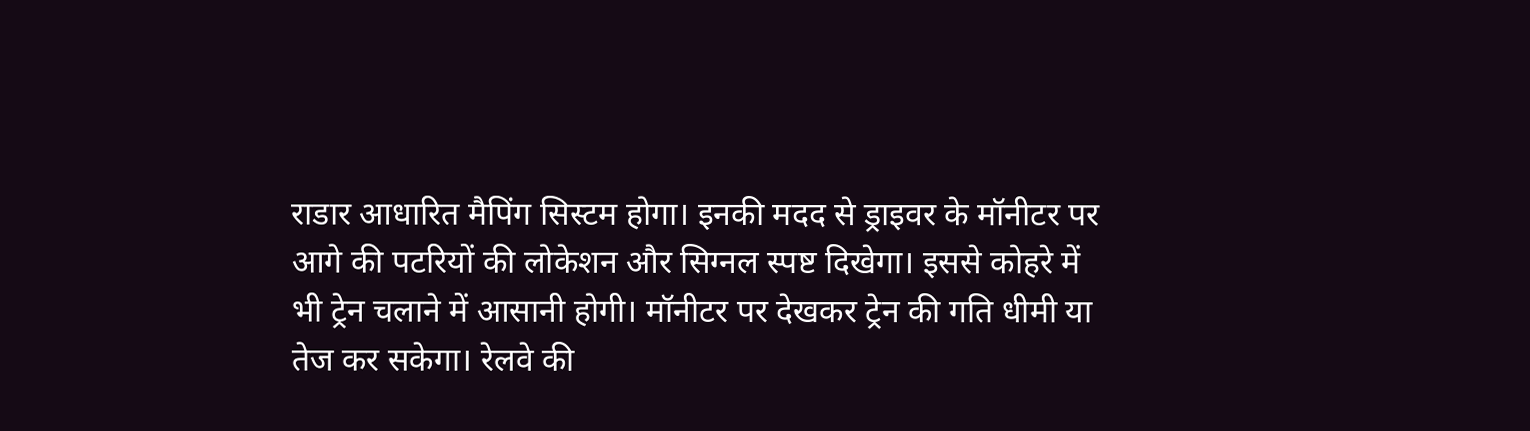राडार आधारित मैपिंग सिस्टम होगा। इनकी मदद से ड्राइवर के मॉनीटर पर आगे की पटरियों की लोकेशन और सिग्नल स्पष्ट दिखेगा। इससे कोहरे में भी ट्रेन चलाने में आसानी होगी। मॉनीटर पर देखकर ट्रेन की गति धीमी या तेज कर सकेगा। रेलवे की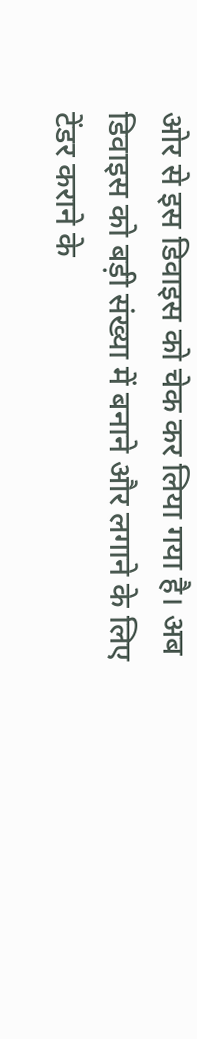ओर से इस डिवाइस को चेक कर लिया गया है। अब डिवाइस को बड़ी संख्या में बनाने और लगाने के लिए टेंडर कराने के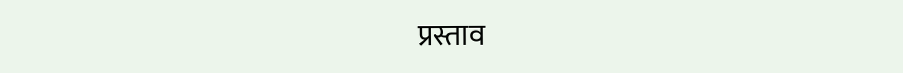प्रस्ताव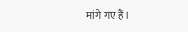मांगे गए हैं।